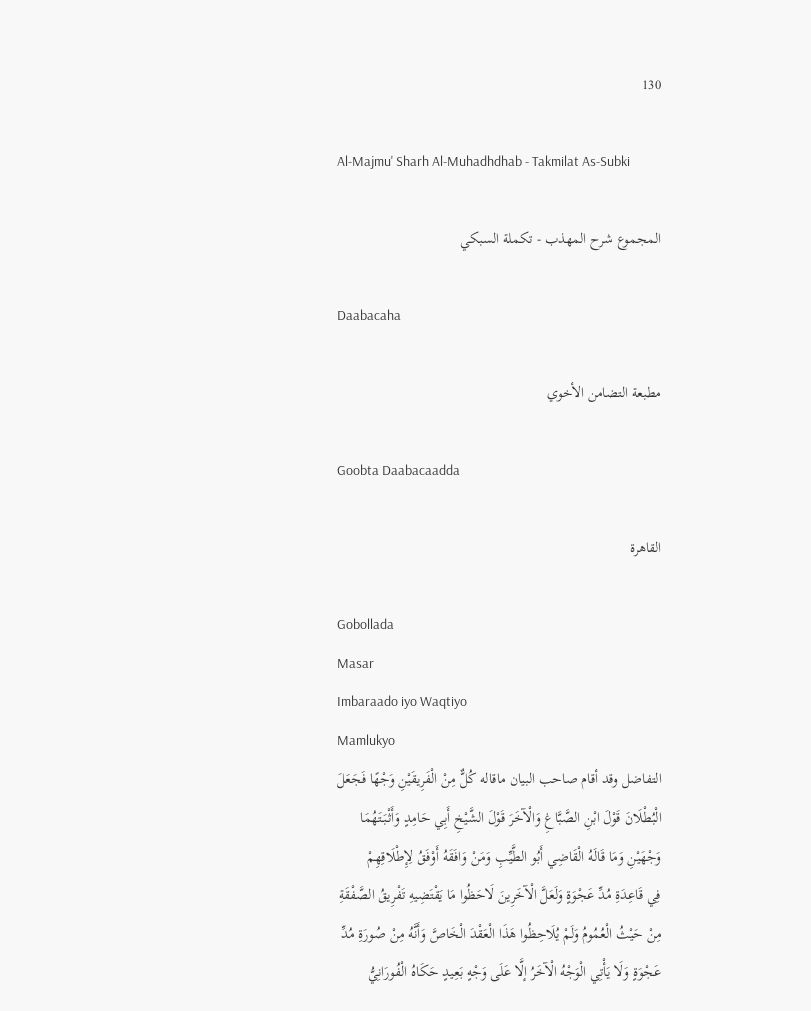130

Al-Majmu' Sharh Al-Muhadhdhab - Takmilat As-Subki

المجموع شرح المهذب - تكملة السبكي

Daabacaha

مطبعة التضامن الأخوي

Goobta Daabacaadda

القاهرة

Gobollada
Masar
Imbaraado iyo Waqtiyo
Mamlukyo
التفاضل وقد أقام صاحب البيان ماقاله كُلٌّ مِنْ الْفَرِيقَيْنِ وَجْهًا فَجَعَلَ الْبُطْلَانَ قَوْلَ ابْنِ الصَّبَّاغِ وَالْآخَرَ قَوْلَ الشَّيْخِ أَبِي حَامِدٍ وَأَثْبَتَهُمَا وَجْهَيْنِ وَمَا قَالَهُ الْقَاضِي أَبُو الطَّيِّبِ وَمَنْ وَافَقَهُ أَوْفَقُ لِإِطْلَاقِهِمْ
فِي قَاعِدَةِ مُدِّ عَجْوَةٍ وَلَعَلَّ الْآخَرِينَ لَاحَظُوا مَا يَقْتَضِيهِ تَفْرِيقُ الصَّفْقَةِ مِنْ حَيْثُ الْعُمُومُ وَلَمْ يُلَاحِظُوا هَذَا الْعَقْدَ الْخَاصَّ وَأَنَّهُ مِنْ صُورَةِ مُدِّ عَجْوَةٍ وَلَا يَأْتِي الْوَجْهُ الْآخَرُ إلَّا عَلَى وَجْهٍ بَعِيدٍ حَكَاهُ الْفُورَانِيُّ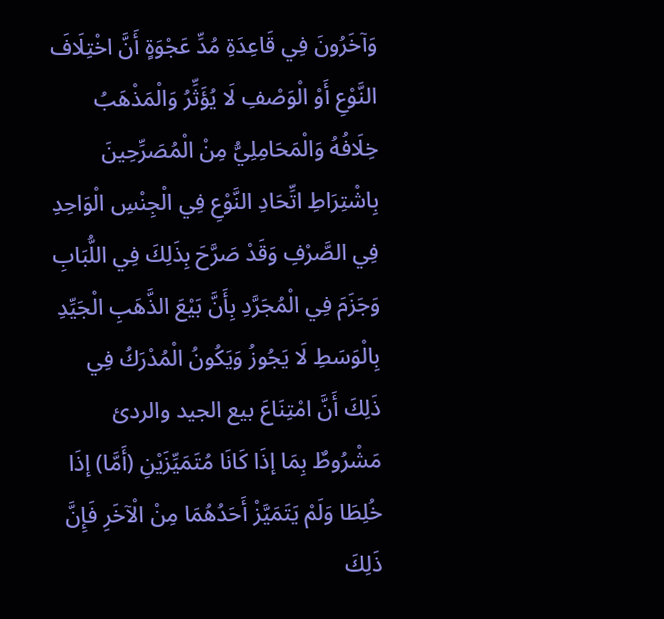وَآخَرُونَ فِي قَاعِدَةِ مُدِّ عَجْوَةٍ أَنَّ اخْتِلَافَ النَّوْعِ أَوْ الْوَصْفِ لَا يُؤَثِّرُ وَالْمَذْهَبُ خِلَافُهُ وَالْمَحَامِلِيُّ مِنْ الْمُصَرِّحِينَ بِاشْتِرَاطِ اتِّحَادِ النَّوْعِ فِي الْجِنْسِ الْوَاحِدِ فِي الصَّرْفِ وَقَدْ صَرَّحَ بِذَلِكَ فِي اللُّبَابِ وَجَزَمَ فِي الْمُجَرَّدِ بِأَنَّ بَيْعَ الذَّهَبِ الْجَيِّدِ بِالْوَسَطِ لَا يَجُوزُ وَيَكُونُ الْمُدْرَكُ فِي ذَلِكَ أَنَّ امْتِنَاعَ بيع الجيد والردئ مَشْرُوطٌ بِمَا إذَا كَانَا مُتَمَيِّزَيْنِ (أَمَّا) إذَا خُلِطَا وَلَمْ يَتَمَيَّزْ أَحَدُهُمَا مِنْ الْآخَرِ فَإِنَّ ذَلِكَ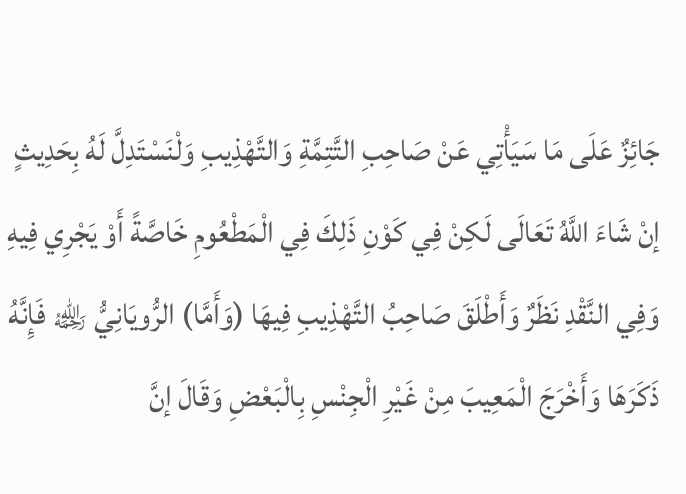جَائِزٌ عَلَى مَا سَيَأْتِي عَنْ صَاحِبِ التَّتِمَّةِ وَالتَّهْذِيبِ وَلْنَسْتَدِلَّ لَهُ بِحَدِيثٍ إنْ شَاءَ اللَّهُ تَعَالَى لَكِنْ فِي كَوْنِ ذَلِكَ فِي الْمَطْعُومِ خَاصَّةً أَوْ يَجْرِي فِيهِ وَفِي النَّقْدِ نَظَرٌ وَأَطْلَقَ صَاحِبُ التَّهْذِيبِ فِيهَا (وَأَمَّا) الرُّويَانِيُّ ﵀ فَإِنَّهُ ذَكَرَهَا وَأَخْرَجَ الْمَعِيبَ مِنْ غَيْرِ الْجِنْسِ بِالْبَعْضِ وَقَالَ إنَّ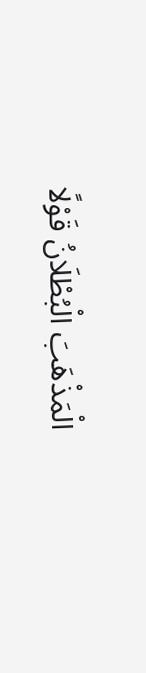الْمَذْهَبَ الْبُطْلَانُ قَوْلًا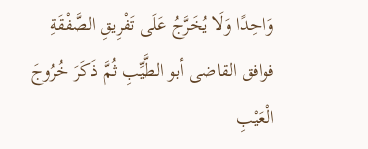وَاحِدًا وَلَا يُخَرَّجُ عَلَى تَفْرِيقِ الصَّفْقَةِ فوافق القاضى أبو الطَّيِّبِ ثُمَّ ذَكَرَ خُرُوجَ الْعَيْبِ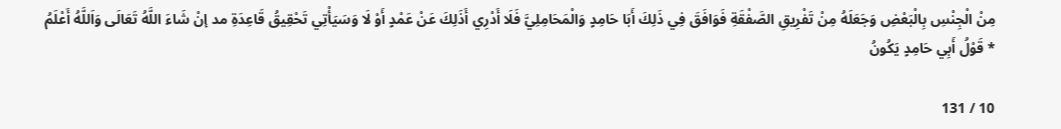مِنْ الْجِنْسِ بِالْبَعْضِ وَجَعَلَهُ مِنْ تَفْرِيقِ الصَّفْقَةِ فَوَافَقَ فِي ذَلِكَ أَبَا حَامِدٍ وَالْمَحَامِلِيَّ فَلَا أَدْرِي أَذَلِكَ عَنْ عَمْدٍ أَوْ لَا وَسَيَأْتِي تَحْقِيقُ قَاعِدَةِ مد إنْ شَاءَ اللَّهُ تَعَالَى وَاَللَّهُ أَعْلَمُ
* قَوْلُ أَبِي حَامِدٍ يَكُونُ

10 / 131